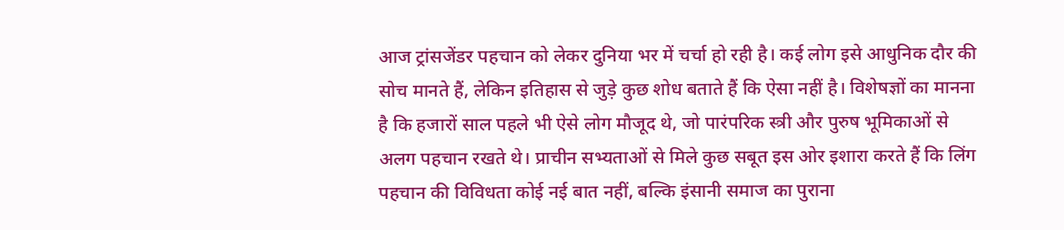आज ट्रांसजेंडर पहचान को लेकर दुनिया भर में चर्चा हो रही है। कई लोग इसे आधुनिक दौर की सोच मानते हैं, लेकिन इतिहास से जुड़े कुछ शोध बताते हैं कि ऐसा नहीं है। विशेषज्ञों का मानना है कि हजारों साल पहले भी ऐसे लोग मौजूद थे, जो पारंपरिक स्त्री और पुरुष भूमिकाओं से अलग पहचान रखते थे। प्राचीन सभ्यताओं से मिले कुछ सबूत इस ओर इशारा करते हैं कि लिंग पहचान की विविधता कोई नई बात नहीं, बल्कि इंसानी समाज का पुराना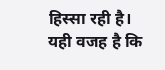हिस्सा रही है। यही वजह है कि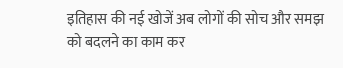इतिहास की नई खोजें अब लोगों की सोच और समझ को बदलने का काम कर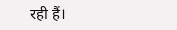रही हैं।